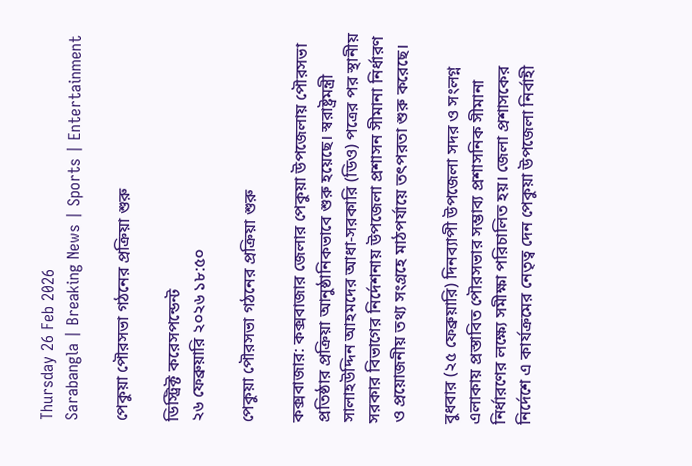Thursday 26 Feb 2026
Sarabangla | Breaking News | Sports | Entertainment

পেকুয়া পৌরসভা গঠনের প্রক্রিয়া শুরু

ডিস্ট্রিক্ট করেসপন্ডেন্ট
২৬ ফেব্রুয়ারি ২০২৬ ১৮:৫০

পেকুয়া পৌরসভা গঠনের প্রক্রিয়া শুরু

কক্সবাজার: কক্সবাজার জেলার পেকুয়া উপজেলায় পৌরসভা প্রতিষ্ঠার প্রক্রিয়া আনুষ্ঠানিকভাবে শুরু হয়েছে। স্বরাষ্ট্রমন্ত্রী সালাহউদ্দিন আহমদের আধা-সরকারি (ডিও) পত্রের পর স্থানীয় সরকার বিভাগের নির্দেশনায় উপজেলা প্রশাসন সীমানা নির্ধারণ ও প্রয়োজনীয় তথ্য সংগ্রহে মাঠপর্যায়ে তৎপরতা শুরু করেছে।

বুধবার (২৫ ফেব্রুয়ারি) দিনব্যাপী উপজেলা সদর ও সংলগ্ন এলাকায় প্রস্তাবিত পৌরসভার সম্ভাব্য প্রশাসনিক সীমানা নির্ধারণের লক্ষ্যে সমীক্ষা পরিচালিত হয়। জেলা প্রশাসকের নির্দেশে এ কার্যক্রমের নেতৃত্ব দেন পেকুয়া উপজেলা নির্বাহী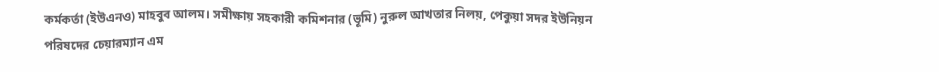কর্মকর্তা (ইউএনও) মাহবুব আলম। সমীক্ষায় সহকারী কমিশনার (ভূমি) নুরুল আখতার নিলয়, পেকুয়া সদর ইউনিয়ন পরিষদের চেয়ারম্যান এম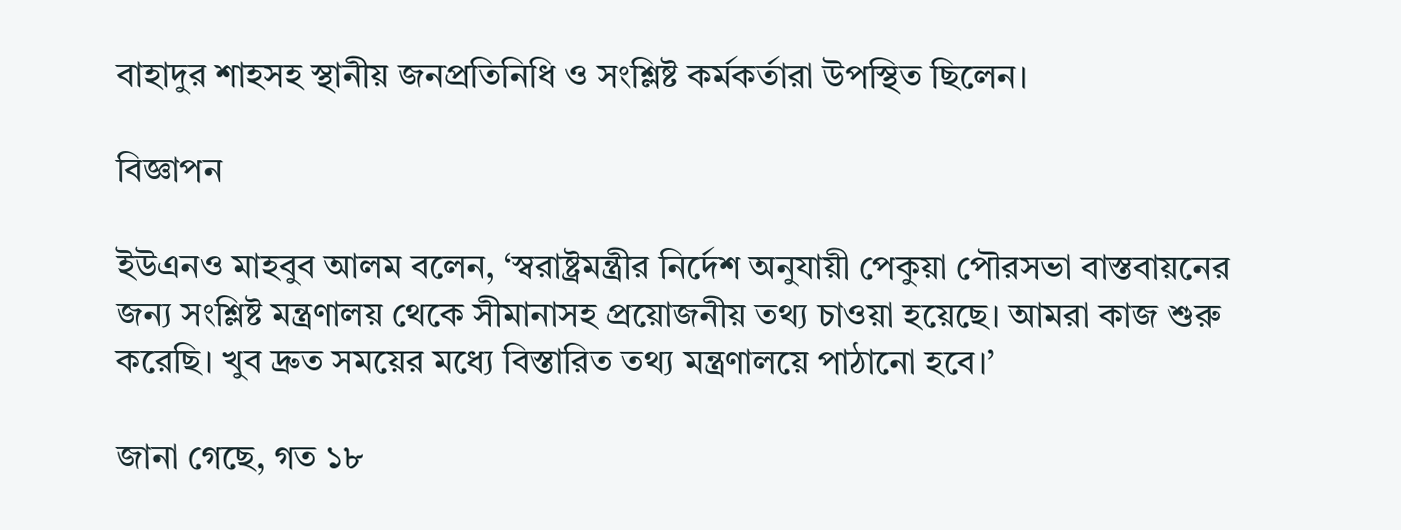বাহাদুর শাহসহ স্থানীয় জনপ্রতিনিধি ও সংশ্লিষ্ট কর্মকর্তারা উপস্থিত ছিলেন।

বিজ্ঞাপন

ইউএনও মাহবুব আলম বলেন, ‘স্বরাষ্ট্রমন্ত্রীর নির্দেশ অনুযায়ী পেকুয়া পৌরসভা বাস্তবায়নের জন্য সংশ্লিষ্ট মন্ত্রণালয় থেকে সীমানাসহ প্রয়োজনীয় তথ্য চাওয়া হয়েছে। আমরা কাজ শুরু করেছি। খুব দ্রুত সময়ের মধ্যে বিস্তারিত তথ্য মন্ত্রণালয়ে পাঠানো হবে।’

জানা গেছে, গত ১৮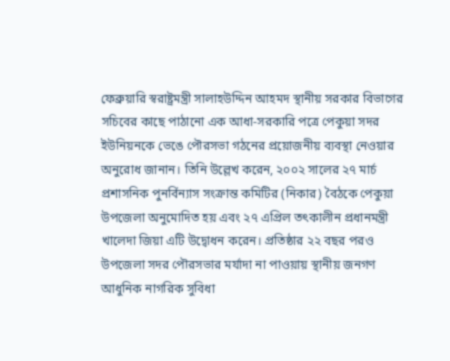ফেব্রুয়ারি স্বরাষ্ট্রমন্ত্রী সালাহউদ্দিন আহমদ স্থানীয় সরকার বিভাগের সচিবের কাছে পাঠানো এক আধা-সরকারি পত্রে পেকুয়া সদর ইউনিয়নকে ভেঙে পৌরসভা গঠনের প্রয়োজনীয় ব্যবস্থা নেওয়ার অনুরোধ জানান। তিনি উল্লেখ করেন, ২০০২ সালের ২৭ মার্চ প্রশাসনিক পুনর্বিন্যাস সংক্রান্ত কমিটির (নিকার) বৈঠকে পেকুয়া উপজেলা অনুমোদিত হয় এবং ২৭ এপ্রিল তৎকালীন প্রধানমন্ত্রী খালেদা জিয়া এটি উদ্বোধন করেন। প্রতিষ্ঠার ২২ বছর পরও উপজেলা সদর পৌরসভার মর্যাদা না পাওয়ায় স্থানীয় জনগণ আধুনিক নাগরিক সুবিধা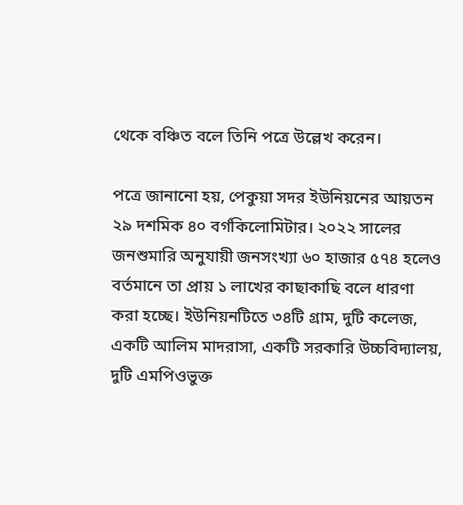থেকে বঞ্চিত বলে তিনি পত্রে উল্লেখ করেন।

পত্রে জানানো হয়, পেকুয়া সদর ইউনিয়নের আয়তন ২৯ দশমিক ৪০ বর্গকিলোমিটার। ২০২২ সালের জনশুমারি অনুযায়ী জনসংখ্যা ৬০ হাজার ৫৭৪ হলেও বর্তমানে তা প্রায় ১ লাখের কাছাকাছি বলে ধারণা করা হচ্ছে। ইউনিয়নটিতে ৩৪টি গ্রাম, দুটি কলেজ, একটি আলিম মাদরাসা, একটি সরকারি উচ্চবিদ্যালয়, দুটি এমপিওভুক্ত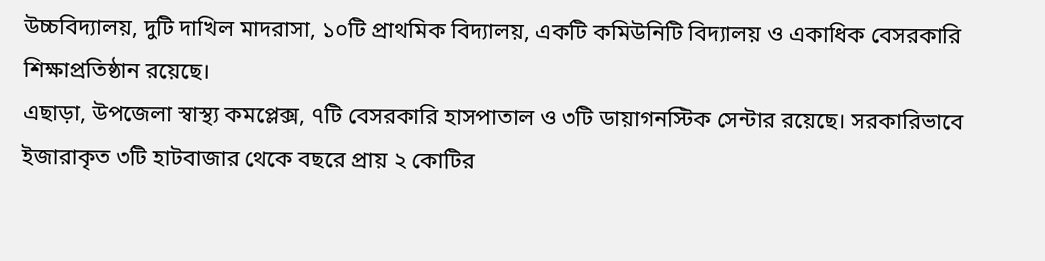উচ্চবিদ্যালয়, দুটি দাখিল মাদরাসা, ১০টি প্রাথমিক বিদ্যালয়, একটি কমিউনিটি বিদ্যালয় ও একাধিক বেসরকারি শিক্ষাপ্রতিষ্ঠান রয়েছে।
এছাড়া, উপজেলা স্বাস্থ্য কমপ্লেক্স, ৭টি বেসরকারি হাসপাতাল ও ৩টি ডায়াগনস্টিক সেন্টার রয়েছে। সরকারিভাবে ইজারাকৃত ৩টি হাটবাজার থেকে বছরে প্রায় ২ কোটির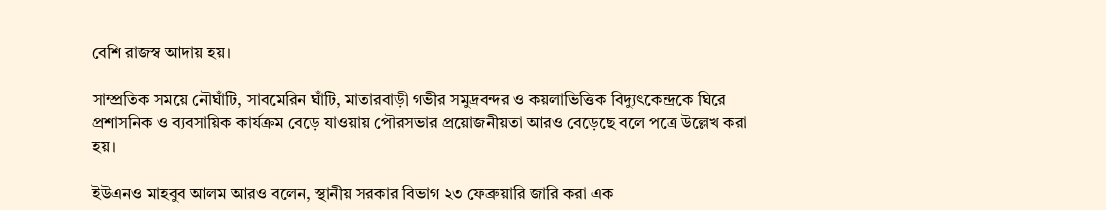বেশি রাজস্ব আদায় হয়।

সাম্প্রতিক সময়ে নৌঘাঁটি, সাবমেরিন ঘাঁটি, মাতারবাড়ী গভীর সমুদ্রবন্দর ও কয়লাভিত্তিক বিদ্যুৎকেন্দ্রকে ঘিরে প্রশাসনিক ও ব্যবসায়িক কার্যক্রম বেড়ে যাওয়ায় পৌরসভার প্রয়োজনীয়তা আরও বেড়েছে বলে পত্রে উল্লেখ করা হয়।

ইউএনও মাহবুব আলম আরও বলেন, স্থানীয় সরকার বিভাগ ২৩ ফেব্রুয়ারি জারি করা এক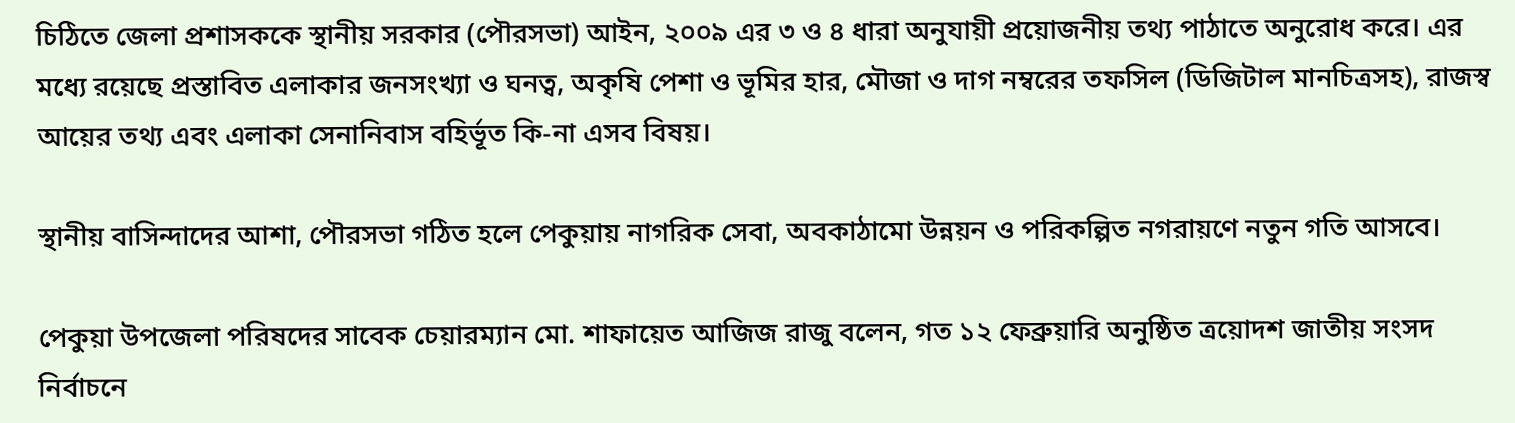চিঠিতে জেলা প্রশাসককে স্থানীয় সরকার (পৌরসভা) আইন, ২০০৯ এর ৩ ও ৪ ধারা অনুযায়ী প্রয়োজনীয় তথ্য পাঠাতে অনুরোধ করে। এর মধ্যে রয়েছে প্রস্তাবিত এলাকার জনসংখ্যা ও ঘনত্ব, অকৃষি পেশা ও ভূমির হার, মৌজা ও দাগ নম্বরের তফসিল (ডিজিটাল মানচিত্রসহ), রাজস্ব আয়ের তথ্য এবং এলাকা সেনানিবাস বহির্ভূত কি-না এসব বিষয়।

স্থানীয় বাসিন্দাদের আশা, পৌরসভা গঠিত হলে পেকুয়ায় নাগরিক সেবা, অবকাঠামো উন্নয়ন ও পরিকল্পিত নগরায়ণে নতুন গতি আসবে।

পেকুয়া উপজেলা পরিষদের সাবেক চেয়ারম্যান মো. শাফায়েত আজিজ রাজু বলেন, গত ১২ ফেব্রুয়ারি অনুষ্ঠিত ত্রয়োদশ জাতীয় সংসদ নির্বাচনে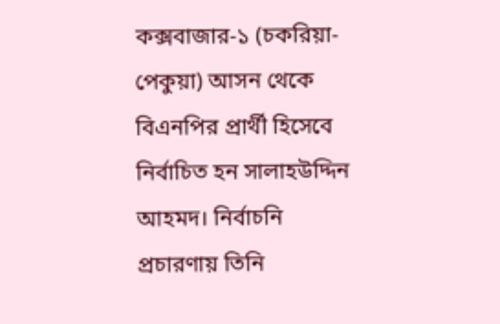কক্সবাজার-১ (চকরিয়া-পেকুয়া) আসন থেকে বিএনপির প্রার্থী হিসেবে নির্বাচিত হন সালাহউদ্দিন আহমদ। নির্বাচনি প্রচারণায় তিনি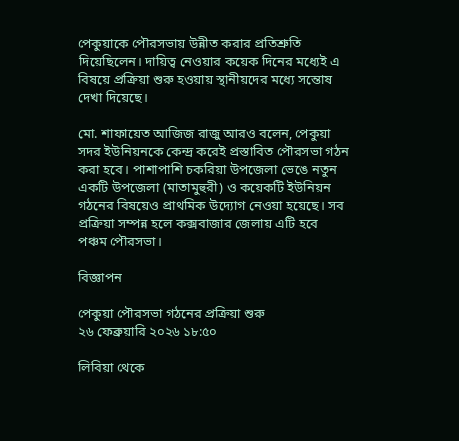পেকুয়াকে পৌরসভায় উন্নীত করার প্রতিশ্রুতি দিয়েছিলেন। দায়িত্ব নেওয়ার কয়েক দিনের মধ্যেই এ বিষয়ে প্রক্রিয়া শুরু হওয়ায় স্থানীয়দের মধ্যে সন্তোষ দেখা দিয়েছে।

মো. শাফায়েত আজিজ রাজু আরও বলেন, পেকুয়া সদর ইউনিয়নকে কেন্দ্র করেই প্রস্তাবিত পৌরসভা গঠন করা হবে। পাশাপাশি চকরিয়া উপজেলা ভেঙে নতুন একটি উপজেলা (মাতামুহুরী) ও কয়েকটি ইউনিয়ন গঠনের বিষয়েও প্রাথমিক উদ্যোগ নেওয়া হয়েছে। সব প্রক্রিয়া সম্পন্ন হলে কক্সবাজার জেলায় এটি হবে পঞ্চম পৌরসভা।

বিজ্ঞাপন

পেকুয়া পৌরসভা গঠনের প্রক্রিয়া শুরু
২৬ ফেব্রুয়ারি ২০২৬ ১৮:৫০

লিবিয়া থেকে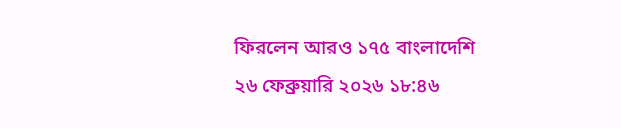ফিরলেন আরও ১৭৫ বাংলাদেশি
২৬ ফেব্রুয়ারি ২০২৬ ১৮:৪৬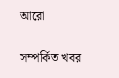আরো

সম্পর্কিত খবর